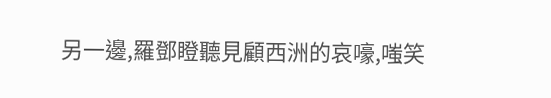另一邊,羅鄧瞪聽見顧西洲的哀嚎,嗤笑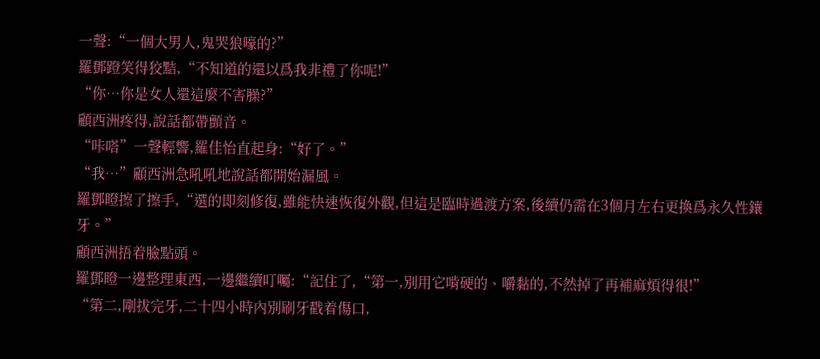一聲:“一個大男人,鬼哭狼嚎的?”
羅鄧蹬笑得狡黠,“不知道的還以爲我非禮了你呢!”
“你…你是女人還這麼不害臊?”
顧西洲疼得,說話都帶顫音。
“咔嗒”一聲輕響,羅佳怡直起身:“好了。”
“我…”顧西洲急吼吼地說話都開始漏風。
羅鄧瞪擦了擦手,“選的即刻修復,雖能快速恢復外觀,但這是臨時過渡方案,後續仍需在3個月左右更換爲永久性鑲牙。”
顧西洲捂着臉點頭。
羅鄧瞪一邊整理東西,一邊繼續叮囑:“記住了,“第一,別用它啃硬的、嚼黏的,不然掉了再補麻煩得很!”
“第二,剛拔完牙,二十四小時內別刷牙戳着傷口,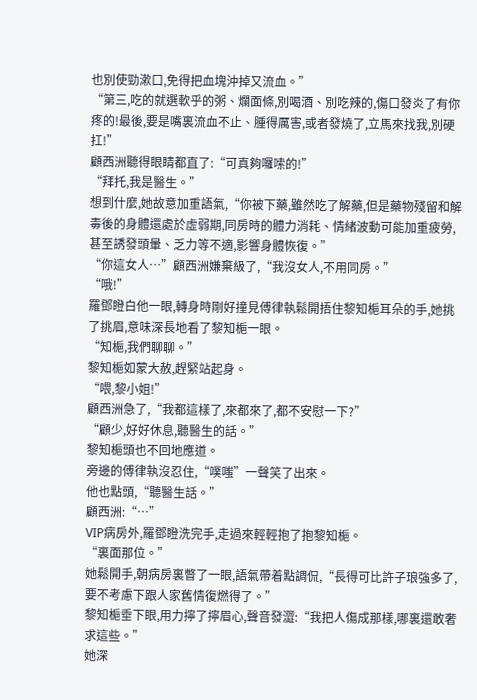也別使勁漱口,免得把血塊沖掉又流血。”
“第三,吃的就選軟乎的粥、爛面條,別喝酒、別吃辣的,傷口發炎了有你疼的!最後,要是嘴裏流血不止、腫得厲害,或者發燒了,立馬來找我,別硬扛!”
顧西洲聽得眼睛都直了:“可真夠囉嗦的!”
“拜托,我是醫生。”
想到什麼,她故意加重語氣,“你被下藥,雖然吃了解藥,但是藥物殘留和解毒後的身體還處於虛弱期,同房時的體力消耗、情緒波動可能加重疲勞,甚至誘發頭暈、乏力等不適,影響身體恢復。”
“你這女人…”顧西洲嫌棄級了,“我沒女人,不用同房。”
“哦!”
羅鄧瞪白他一眼,轉身時剛好撞見傅律執鬆開捂住黎知梔耳朵的手,她挑了挑眉,意味深長地看了黎知梔一眼。
“知梔,我們聊聊。”
黎知梔如蒙大赦,趕緊站起身。
“喂,黎小姐!”
顧西洲急了,“我都這樣了,來都來了,都不安慰一下?”
“顧少,好好休息,聽醫生的話。”
黎知梔頭也不回地應道。
旁邊的傅律執沒忍住,“噗嗤”一聲笑了出來。
他也點頭,“聽醫生話。”
顧西洲:“…”
VIP病房外,羅鄧瞪洗完手,走過來輕輕抱了抱黎知梔。
“裏面那位。”
她鬆開手,朝病房裏瞥了一眼,語氣帶着點調侃,“長得可比許子琅強多了,要不考慮下跟人家舊情復燃得了。”
黎知梔垂下眼,用力擰了擰眉心,聲音發澀:“我把人傷成那樣,哪裏還敢奢求這些。”
她深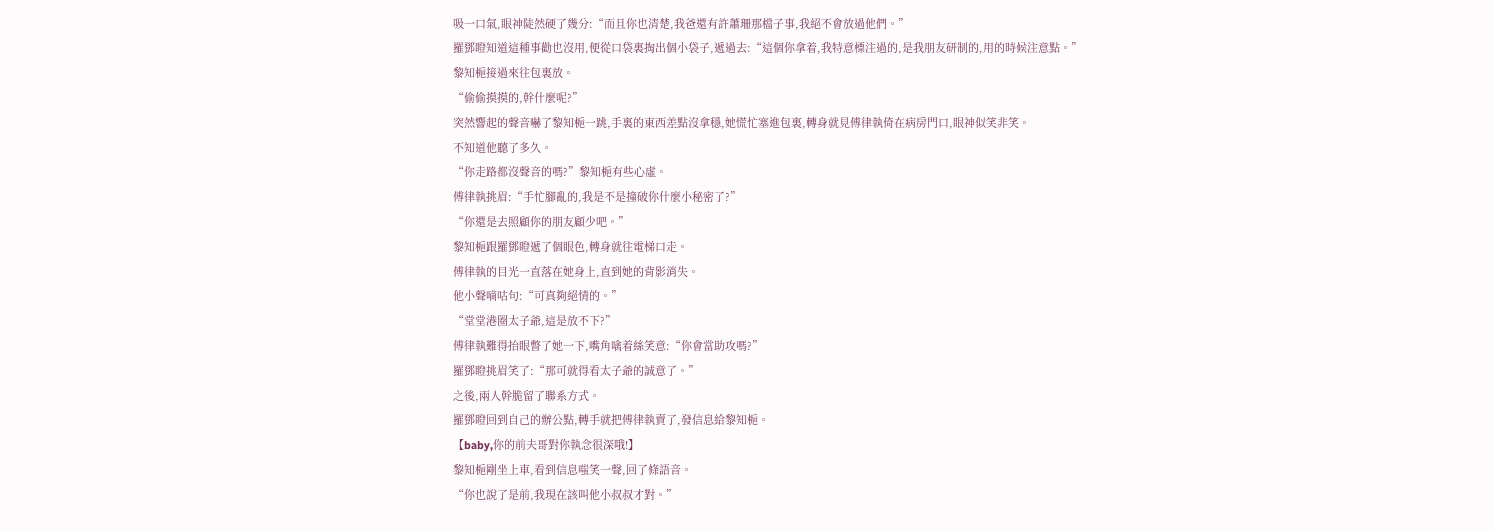吸一口氣,眼神陡然硬了幾分:“而且你也清楚,我爸還有許蕭珊那檔子事,我絕不會放過他們。”
羅鄧瞪知道這種事勸也沒用,便從口袋裏掏出個小袋子,遞過去:“這個你拿着,我特意標注過的,是我朋友研制的,用的時候注意點。”
黎知梔接過來往包裏放。
“偷偷摸摸的,幹什麼呢?”
突然響起的聲音嚇了黎知梔一跳,手裏的東西差點沒拿穩,她慌忙塞進包裏,轉身就見傅律執倚在病房門口,眼神似笑非笑。
不知道他聽了多久。
“你走路都沒聲音的嗎?”黎知梔有些心虛。
傅律執挑眉:“手忙腳亂的,我是不是撞破你什麼小秘密了?”
“你還是去照顧你的朋友顧少吧。”
黎知梔跟羅鄧瞪遞了個眼色,轉身就往電梯口走。
傅律執的目光一直落在她身上,直到她的背影消失。
他小聲嘀咕句:“可真夠絕情的。”
“堂堂港圈太子爺,這是放不下?”
傅律執難得抬眼瞥了她一下,嘴角噙着絲笑意:“你會當助攻嗎?”
羅鄧瞪挑眉笑了:“那可就得看太子爺的誠意了。”
之後,兩人幹脆留了聯系方式。
羅鄧瞪回到自己的辦公點,轉手就把傅律執賣了,發信息給黎知梔。
【baby,你的前夫哥對你執念很深哦!】
黎知梔剛坐上車,看到信息嗤笑一聲,回了條語音。
“你也說了是前,我現在該叫他小叔叔才對。”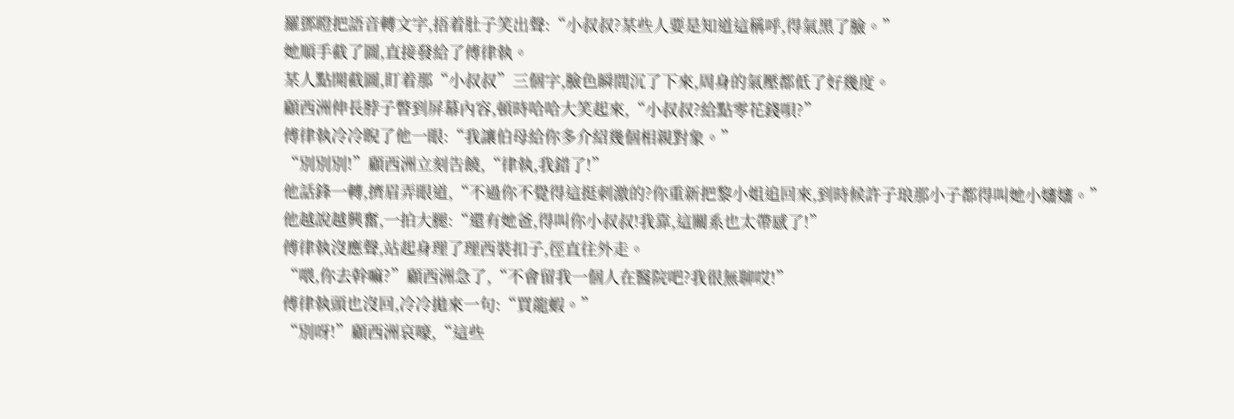羅鄧瞪把語音轉文字,捂着肚子笑出聲:“小叔叔?某些人要是知道這稱呼,得氣黑了臉。”
她順手截了圖,直接發給了傅律執。
某人點開截圖,盯着那“小叔叔”三個字,臉色瞬間沉了下來,周身的氣壓都低了好幾度。
顧西洲伸長脖子瞥到屏幕內容,頓時哈哈大笑起來,“小叔叔?給點零花錢唄?”
傅律執冷冷睨了他一眼:“我讓伯母給你多介紹幾個相親對象。”
“別別別!”顧西洲立刻告饒,“律執,我錯了!”
他話鋒一轉,擠眉弄眼道,“不過你不覺得這挺刺激的?你重新把黎小姐追回來,到時候許子琅那小子都得叫她小嬸嬸。”
他越說越興奮,一拍大腿:“還有她爸,得叫你小叔叔!我靠,這關系也太帶感了!”
傅律執沒應聲,站起身理了理西裝扣子,徑直往外走。
“喂,你去幹嘛?”顧西洲急了,“不會留我一個人在醫院吧?我很無聊哎!”
傅律執頭也沒回,冷冷拋來一句:“買龍蝦。”
“別呀!”顧西洲哀嚎,“這些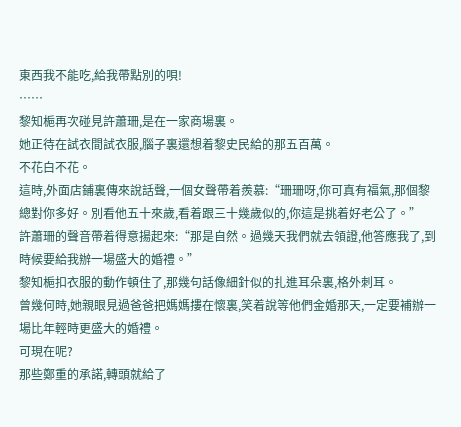東西我不能吃,給我帶點別的唄!
……
黎知梔再次碰見許蕭珊,是在一家商場裏。
她正待在試衣間試衣服,腦子裏還想着黎史民給的那五百萬。
不花白不花。
這時,外面店鋪裏傳來說話聲,一個女聲帶着羨慕:“珊珊呀,你可真有福氣,那個黎總對你多好。別看他五十來歲,看着跟三十幾歲似的,你這是挑着好老公了。”
許蕭珊的聲音帶着得意揚起來:“那是自然。過幾天我們就去領證,他答應我了,到時候要給我辦一場盛大的婚禮。”
黎知梔扣衣服的動作頓住了,那幾句話像細針似的扎進耳朵裏,格外刺耳。
曾幾何時,她親眼見過爸爸把媽媽摟在懷裏,笑着說等他們金婚那天,一定要補辦一場比年輕時更盛大的婚禮。
可現在呢?
那些鄭重的承諾,轉頭就給了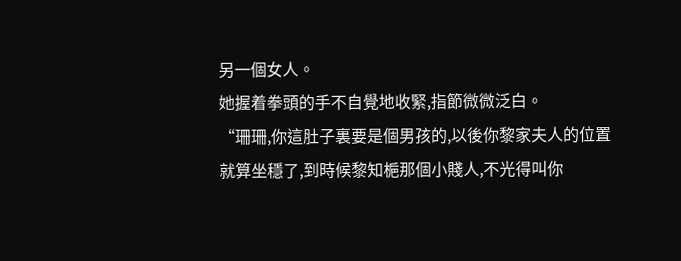另一個女人。
她握着拳頭的手不自覺地收緊,指節微微泛白。
“珊珊,你這肚子裏要是個男孩的,以後你黎家夫人的位置就算坐穩了,到時候黎知梔那個小賤人,不光得叫你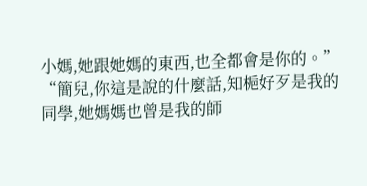小媽,她跟她媽的東西,也全都會是你的。”
“簡兒,你這是說的什麼話,知梔好歹是我的同學,她媽媽也曾是我的師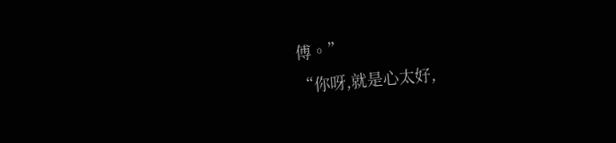傅。”
“你呀,就是心太好,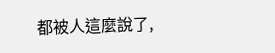都被人這麼說了,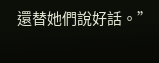還替她們說好話。”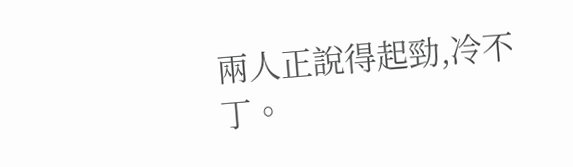兩人正說得起勁,冷不丁。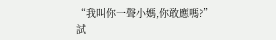“我叫你一聲小媽,你敢應嗎?”
試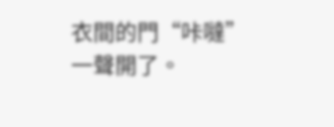衣間的門“咔噠”一聲開了。